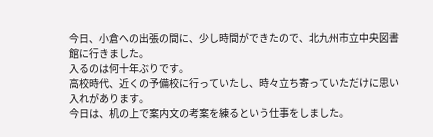今日、小倉への出張の間に、少し時間ができたので、北九州市立中央図書館に行きました。
入るのは何十年ぶりです。
高校時代、近くの予備校に行っていたし、時々立ち寄っていただけに思い入れがあります。
今日は、机の上で案内文の考案を練るという仕事をしました。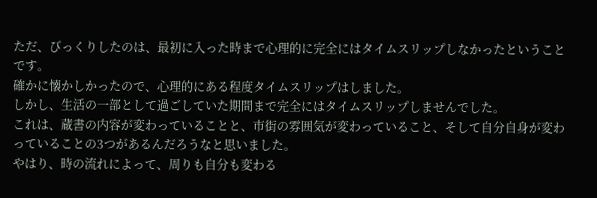ただ、びっくりしたのは、最初に入った時まで心理的に完全にはタイムスリップしなかったということです。
確かに懐かしかったので、心理的にある程度タイムスリップはしました。
しかし、生活の一部として過ごしていた期間まで完全にはタイムスリップしませんでした。
これは、蔵書の内容が変わっていることと、市街の雰囲気が変わっていること、そして自分自身が変わっていることの3つがあるんだろうなと思いました。
やはり、時の流れによって、周りも自分も変わる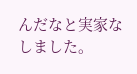んだなと実家なしました。